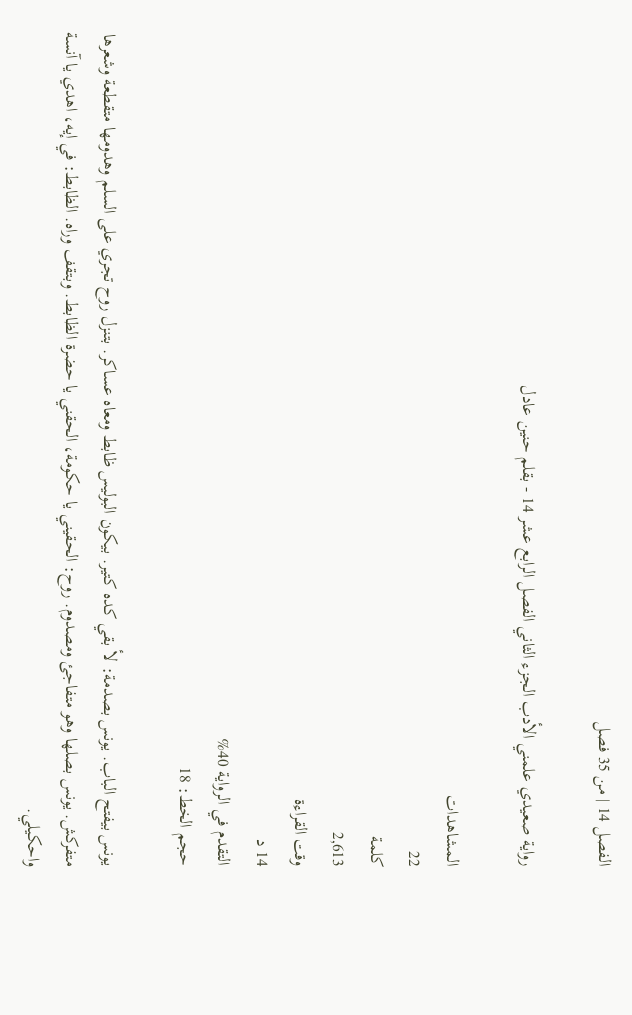الفصل 14 | من 35 فصل

رواية صعيدي علمني الأدب الجزء الثاني الفصل الرابع عشر 14 - بقلم حنين عادل

المشاهدات
22
كلمة
2,613
وقت القراءة
14 د
التقدم في الرواية 40%
حجم الخط: 18

يونس بيفتح الباب. يونس بصدمة: لأ بقي كده كتير. بيكون البوليس ظابط ومعاه عساكر. بتنزل روح تجري على السلم وهدومها متقطعة وشعرها متفركش. يونس بصلها وهو متفاجئ ومصدوم. روح: الحقيني يا حكومة، الحقني يا حضرة الظابط. وبتقف وراه. الظابط: في إيه، اهدي يا آنسة واحكيلي.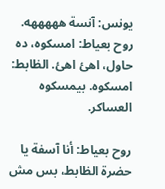يونس: آنسة هههههه. روح بعياط: امسكوه، ده حاول، اهئ اهئ. الظابط: امسكوه. بيمسكوه العساكر.

روح بعياط: أنا آسفة يا حضرة الظابط، بس مش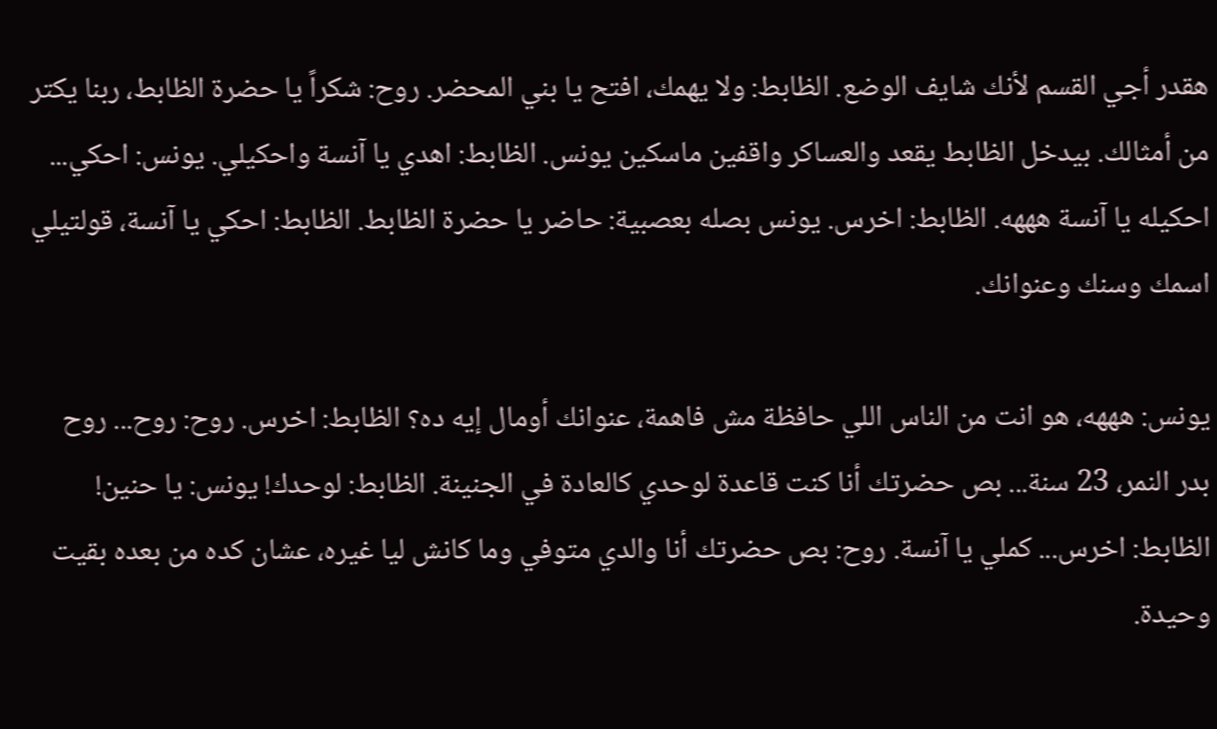هقدر أجي القسم لأنك شايف الوضع. الظابط: ولا يهمك، افتح يا بني المحضر. روح: شكراً يا حضرة الظابط، ربنا يكتر من أمثالك. بيدخل الظابط يقعد والعساكر واقفين ماسكين يونس. الظابط: اهدي يا آنسة واحكيلي. يونس: احكي... احكيله يا آنسة هههه. الظابط: اخرس. يونس بصله بعصبية: حاضر يا حضرة الظابط. الظابط: احكي يا آنسة، قولتيلي اسمك وسنك وعنوانك.

يونس: هههه، هو انت من الناس اللي حافظة مش فاهمة، عنوانك أومال إيه ده؟ الظابط: اخرس. روح: روح... روح بدر النمر، 23 سنة... بص حضرتك أنا كنت قاعدة لوحدي كالعادة في الجنينة. الظابط: لوحدك! يونس: يا حنين! الظابط: اخرس... كملي يا آنسة. روح: بص حضرتك أنا والدي متوفي وما كانش ليا غيره، عشان كده من بعده بقيت وحيدة.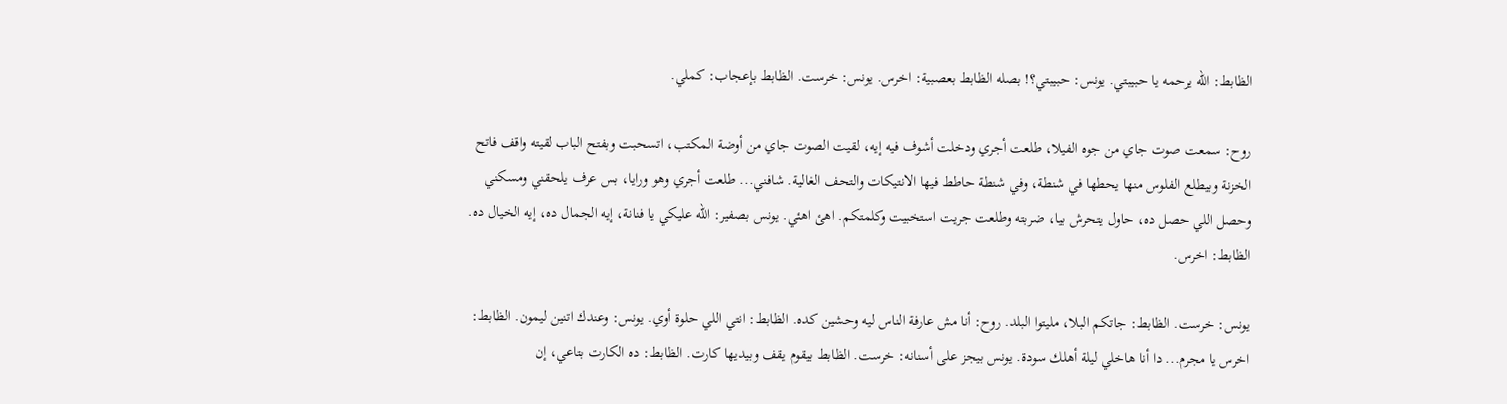الظابط: الله يرحمه يا حبيبتي. يونس: حبيبتي؟! بصله الظابط بعصبية: اخرس. يونس: خرست. الظابط بإعجاب: كملي.

روح: سمعت صوت جاي من جوه الفيلا، طلعت أجري ودخلت أشوف فيه إيه، لقيت الصوت جاي من أوضة المكتب، اتسحبت وبفتح الباب لقيته واقف فاتح الخزنة وبيطلع الفلوس منها يحطها في شنطة، وفي شنطة حاطط فيها الانتيكات والتحف الغالية. شافني... طلعت أجري وهو ورايا، بس عرف يلحقني ومسكني وحصل اللي حصل ده، حاول يتحرش بيا، ضربته وطلعت جريت استخبيت وكلمتكم. اهئ اهئي. يونس بصفير: الله عليكي يا فنانة، إيه الجمال ده، إيه الخيال ده. الظابط: اخرس.

يونس: خرست. الظابط: جاتكم البلا، مليتوا البلد. روح: أنا مش عارفة الناس ليه وحشين كده. الظابط: انتي اللي حلوة أوي. يونس: وعندك اتنين ليمون. الظابط: اخرس يا مجرم... دا أنا هاخلي ليلة أهلك سودة. يونس بيجز على أسنانه: خرست. الظابط بيقوم يقف وبيديها كارت. الظابط: ده الكارت بتاعي، إن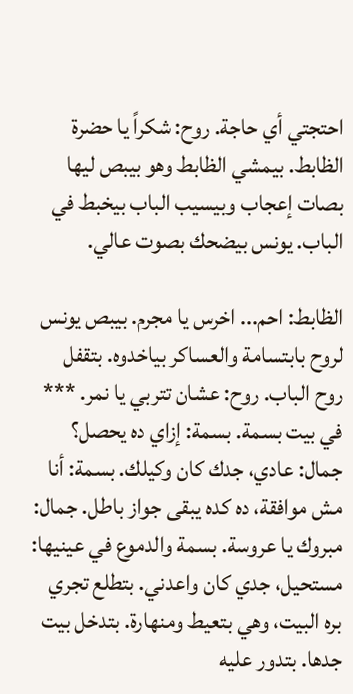احتجتي أي حاجة. روح: شكراً يا حضرة الظابط. بيمشي الظابط وهو بيبص ليها بصات إعجاب وبيسيب الباب بيخبط في الباب. يونس بيضحك بصوت عالي.

الظابط: احم... اخرس يا مجرم. بيبص يونس لروح بابتسامة والعساكر بياخدوه. بتقفل روح الباب. روح: عشان تتربي يا نمر. *** في بيت بسمة. بسمة: إزاي ده يحصل؟ جمال: عادي، جدك كان وكيلك. بسمة: أنا مش موافقة، ده كده يبقى جواز باطل. جمال: مبروك يا عروسة. بسمة والدموع في عينيها: مستحيل، جدي كان واعدني. بتطلع تجري بره البيت، وهي بتعيط ومنهارة. بتدخل بيت جدها. بتدور عليه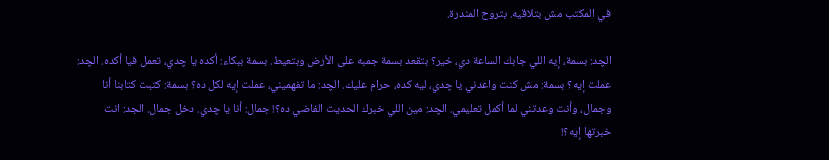في المكتب مش بتلاقيه. بتروح المندرة.

الچد: بسمة، إيه اللي جابك الساعة دي، خير؟ بتقعد بسمة جمبه على الأرض وبتعيط. بسمة ببكاء: أكده يا چدي، تعمل فيا أكده. الچد: عملت إيه؟ بسمة: مش كنت واعدني يا چدي، ليه كده، حرام عليك. الچد: ما تفهميني، عملت إيه لكل ده؟ بسمة: كتبت كتابنا أنا وجمال، وأنت وعدتني لما أكمل تعليمي. الچد: مين اللي خبرك الحديت الفاضي ده؟! جمال: أنا يا چدي. دخل جمال. الجد: انت خبرتها إيه؟!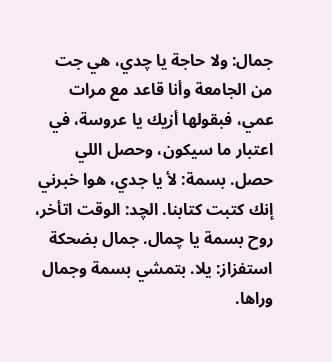جمال: ولا حاجة يا چدي، هي جت من الجامعة وأنا قاعد مع مرات عمي، فبقولها أزيك يا عروسة، في اعتبار ما سيكون، وحصل اللي حصل. بسمة: لأ يا جدي، هوا خبرني إنك كتبت كتابنا. الچد: الوقت اتأخر، روح بسمة يا چمال. جمال بضحكة استفزاز: يلا. بتمشي بسمة وجمال وراها.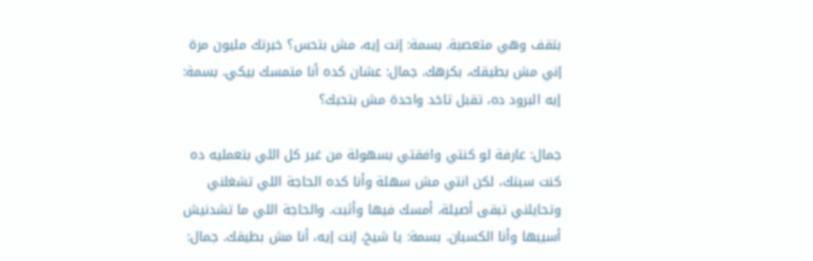بتقف وهي متعصبة. بسمة: إنت إيه، مش بتحس؟ خبرتك مليون مرة إني مش بطيقك، بكرهك. جمال: عشان كده أنا متمسك بيكي. بسمة: إيه البرود ده، تقبل تاخد واحدة مش بتحبك؟

جمال: عارفة لو كنتي وافقتي بسهولة من غير كل اللي بتعمليه ده كنت سبتك، لكن انتي مش سهلة وأنا كده الحاجة اللي تشغلني وتحايلني تبقى أصيلة، أمسك فيها وأثبت. والحاجة اللي ما تشدنيش أسيبها وأنا الكسبان. بسمة: يا شيخ، إنت إيه، أنا مش بطيقك. جمال: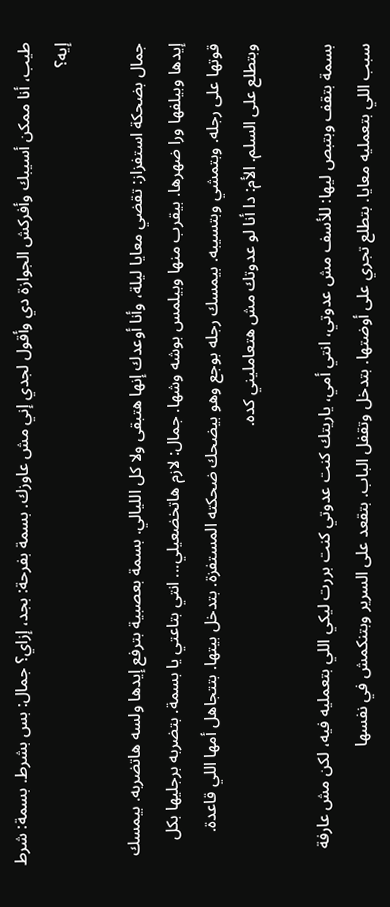طيب، أنا ممكن أسيبك وأفركش الجوازة دي وأقول لجدي إني مش عاوزك. بسمة بفرحة: بجد، إزاي؟ جمال: بس بشرط. بسمة: شرط إيه؟

جمال بضحكة استفزاز: تقضي معايا ليلة، وأنا أوعدك إنها هتبقى ولا كل الليالي. بسمة بعصبية بترفع إيدها ولسه هاتضربه. بيمسك إيدها وبيلفها ورا ضهرها. بيقرب منها وبيلمس بوشه وشها. جمال: لازم هاتخضعيلي... انتي بتاعتي يا بسمة. بتضربه برجليها بكل قوتها على رجله. وبتمشي وبتسيبه. بيمسك رجله بوجع وهو بيضحك ضحكته المستفزة. بتدخل بيتها. بتتجاهل أمها اللي قاعدة. وبتطلع على السلم. الأم: دا أنا لو عدوتك مش هتعامليني كده.

بسمة بتقف وبتبص ليها: للأسف مش عدوتي، انتي أمي، ياريتك كنت عدوتي كنت بررت ليكي اللي بتعمليه فيه، لكن مش عارفة سبب اللي بتعمليه معايا. بتطلع تجري على أوضتها. بتدخل وتقفل الباب. بتقعد على السرير وبتنكمش في نفسها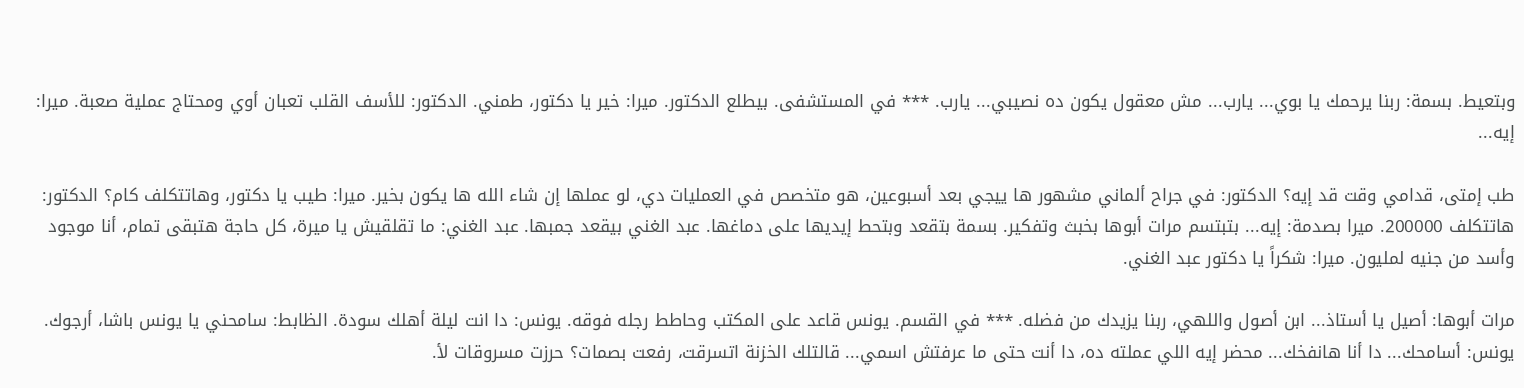وبتعيط. بسمة: ربنا يرحمك يا بوي... يارب... مش معقول يكون ده نصيبي... يارب. *** في المستشفى. بيطلع الدكتور. ميرا: خير يا دكتور، طمني. الدكتور: للأسف القلب تعبان أوي ومحتاج عملية صعبة. ميرا: إيه...

طب إمتى، قدامي وقت قد إيه؟ الدكتور: في جراح ألماني مشهور ها ييجي بعد أسبوعين، هو متخصص في العمليات دي، لو عملها إن شاء الله ها يكون بخير. ميرا: طيب يا دكتور، وهاتتكلف كام؟ الدكتور: هاتتكلف 200000. ميرا بصدمة: إيه... بتبتسم مرات أبوها بخبث وتفكير. بسمة بتقعد وبتحط إيديها على دماغها. عبد الغني بيقعد جمبها. عبد الغني: ما تقلقيش يا ميرة، كل حاجة هتبقى تمام، أنا موجود وأسد من جنيه لمليون. ميرا: شكراً يا دكتور عبد الغني.

مرات أبوها: أصيل يا أستاذ... ابن أصول واللهي، ربنا يزيدك من فضله. *** في القسم. يونس قاعد على المكتب وحاطط رجله فوقه. يونس: دا انت ليلة أهلك سودة. الظابط: سامحني يا يونس باشا، أرجوك. يونس: أسامحك... دا أنا هانفخك... محضر إيه اللي عملته ده، دا أنت حتى ما عرفتش اسمي... قالتلك الخزنة اتسرقت، رفعت بصمات؟ حرزت مسروقات لأ.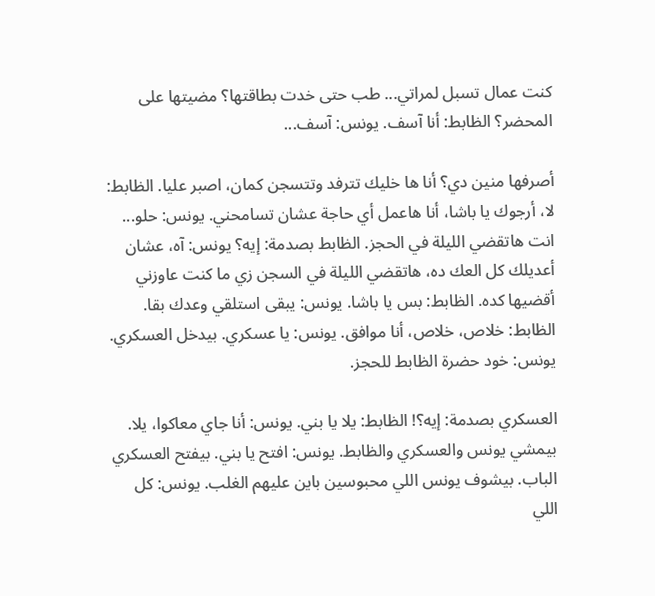كنت عمال تسبل لمراتي... طب حتى خدت بطاقتها؟ مضيتها على المحضر؟ الظابط: أنا آسف. يونس: آسف...

أصرفها منين دي؟ أنا ها خليك تترفد وتتسجن كمان، اصبر عليا. الظابط: لا، أرجوك يا باشا، أنا هاعمل أي حاجة عشان تسامحني. يونس: حلو... انت هاتقضي الليلة في الحجز. الظابط بصدمة: إيه؟ يونس: آه، عشان أعديلك كل العك ده، هاتقضي الليلة في السجن زي ما كنت عاوزني أقضيها كده. الظابط: بس يا باشا. يونس: يبقى استلقي وعدك بقا. الظابط: خلاص، خلاص، أنا موافق. يونس: يا عسكري. بيدخل العسكري. يونس: خود حضرة الظابط للحجز.

العسكري بصدمة: إيه؟! الظابط: يلا يا بني. يونس: أنا جاي معاكوا، يلا. بيمشي يونس والعسكري والظابط. يونس: افتح يا بني. بيفتح العسكري الباب. بيشوف يونس اللي محبوسين باين عليهم الغلب. يونس: كل اللي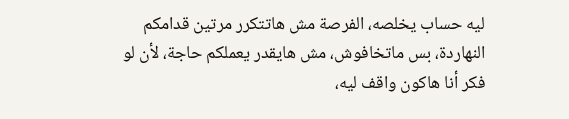ليه حساب يخلصه، الفرصة مش هاتتكرر مرتين قدامكم النهاردة، بس ماتخافوش، مش هايقدر يعملكم حاجة، لأن لو فكر أنا هاكون واقف ليه،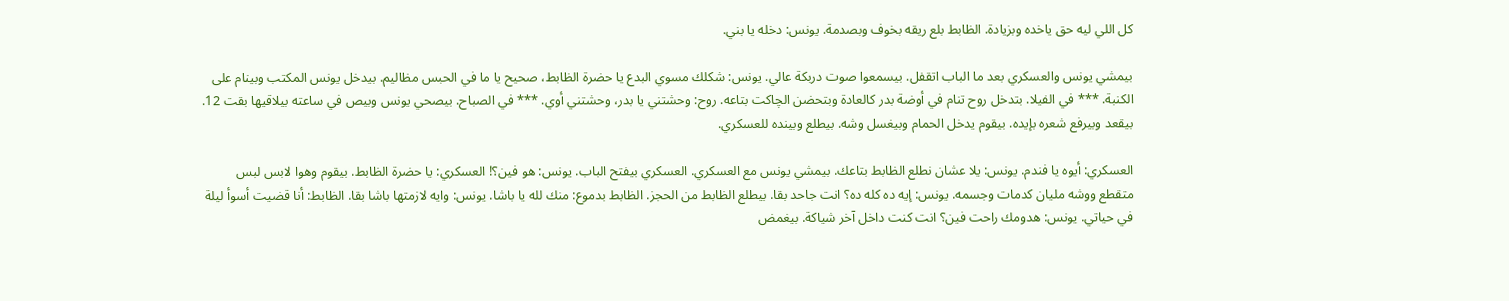كل اللي ليه حق ياخده وبزيادة. الظابط بلع ريقه بخوف وبصدمة. يونس: دخله يا بني.

بيمشي يونس والعسكري بعد ما الباب اتقفل. بيسمعوا صوت دربكة عالي. يونس: شكلك مسوي البدع يا حضرة الظابط، صحيح يا ما في الحبس مظاليم. بيدخل يونس المكتب وبينام على الكنبة. *** في الفيلا. بتدخل روح تنام في أوضة بدر كالعادة وبتحضن الچاكت بتاعه. روح: وحشتني يا بدر، وحشتني أوي. *** في الصباح. بيصحي يونس وبيص في ساعته بيلاقيها بقت 12. بيقعد وبيرفع شعره بإيده. بيقوم يدخل الحمام وبيغسل وشه. بيطلع وبينده للعسكري.

العسكري: أيوه يا فندم. يونس: يلا عشان نطلع الظابط بتاعك. بيمشي يونس مع العسكري. العسكري بيفتح الباب. يونس: هو فين؟! العسكري: يا حضرة الظابط. بيقوم وهوا لابس لبس متقطع ووشه مليان كدمات وجسمه. يونس: إيه ده كله ده؟ انت جاحد بقا. بيطلع الظابط من الحجز. الظابط بدموع: منك لله يا باشا. يونس: وايه لازمتها باشا بقا. الظابط: أنا قضيت أسوأ ليلة في حياتي. يونس: هدومك راحت فين؟ انت كنت داخل آخر شياكة. بيغمض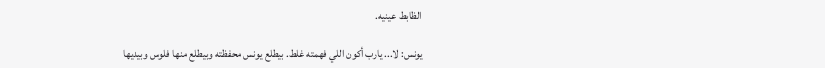الظابط عينيه.

يونس: لا... يارب أكون اللي فهمته غلط. بيطلع يونس محفظته وبيطلع منها فلوس وبيديها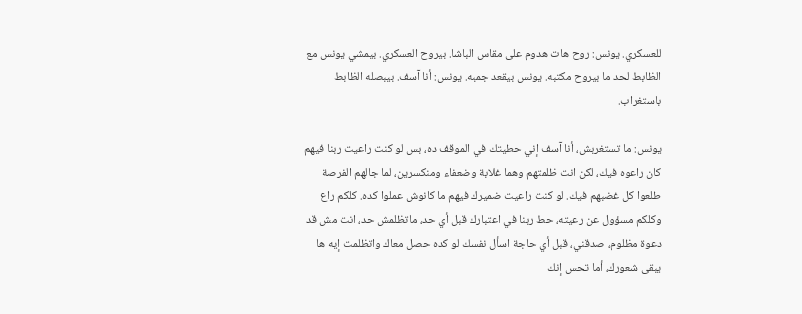للعسكري. يونس: روح هات هدوم على مقاس الباشا. بيروح العسكري. بيمشي يونس مع الظابط لحد ما بيروح مكتبه. يونس بيقعد جمبه. يونس: أنا آسف. بيبصله الظابط باستغراب.

يونس: ما تستغربش، أنا آسف إني حطيتك في الموقف ده، بس لو كنت راعيت ربنا فيهم كان راعوه فيك، لكن انت ظلمتهم وهما غلابة وضعفاء ومنكسرين، لما جالهم الفرصة طلعوا كل غضبهم فيك. لو كنت راعيت ضميرك فيهم ما كانوش عملوا كده. كلكم راع وكلكم مسؤول عن رعيته، حط ربنا في اعتبارك قبل أي حد، ماتظلمش حد، انت مش قد دعوة مظلوم، صدقني، قبل أي حاجة اسأل نفسك لو كده حصل معاك واتظلمت إيه ها يبقى شعورك، أما تحس إنك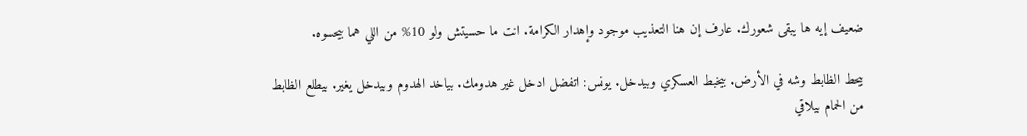ضعيف إيه ها يبقى شعورك. عارف إن هنا التعذيب موجود وإهدار الكرامة. انت ما حسيتش ولو 10% من اللي هما بيحسوه.

بيحط الظابط وشه في الأرض. بيخبط العسكري وبيدخل. يونس: اتفضل ادخل غير هدومك. بياخد الهدوم وبيدخل يغير. بيطلع الظابط من الحمام بيلاقي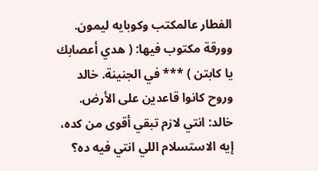الفطار عالمكتب وكوبايه ليمون. وورقة مكتوب فيها: ( هدي أعصابك يا كابتن ) *** في الجنينة. خالد وروح كانوا قاعدين على الأرض. خالد: انتي لازم تبقي أقوى من كده، إيه الاستسلام اللي انتي فيه ده؟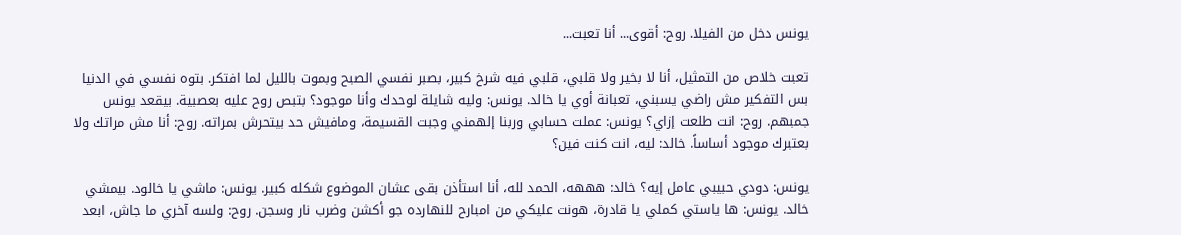يونس دخل من الفيلا. روح: أقوى... أنا تعبت...

تعبت خلاص من التمثيل، أنا لا بخير ولا قلبي، قلبي فيه شرخ كبير، بصبر نفسي الصبح وبموت بالليل لما افتكر. بتوه نفسي في الدنيا بس التفكير مش راضي يسبني، تعبانة أوي يا خالد. يونس: وليه شايلة لوحدك وأنا موجود؟ بتبص روح عليه بعصبية. بيقعد يونس جمبهم. روح: انت طلعت إزاي؟ يونس: عملت حسابي وربنا إلهمني وجبت القسيمة، ومافيش حد بيتحرش بمراته. روح: أنا مش مراتك ولا بعتبرك موجود أساساً. خالد: ليه، انت كنت فين؟

يونس: دودي حبيبي عامل إيه؟ خالد: هههه، الحمد لله، أنا استأذن بقى عشان الموضوع شكله كبير. يونس: ماشي يا خالود. بيمشي خالد. يونس: ها ياستي كملي يا قادرة، هونت عليكي من امبارح للنهارده جو أكشن وضرب نار وسجن. روح: ولسه آخري ما جاش، ابعد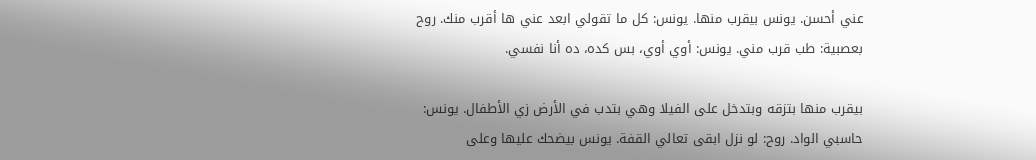عني أحسن. يونس بيقرب منها. يونس: كل ما تقولي ابعد عني ها أقرب منك. روح بعصبية: طب قرب مني. يونس: أوي أوي، بس كده، ده أنا نفسي.

بيقرب منها بتزقه وبتدخل على الفيلا وهي بتدب في الأرض زي الأطفال. يونس: حاسبي الواد. روح: لو نزل ابقى تعالي القفة. يونس بيضحك عليها وعلى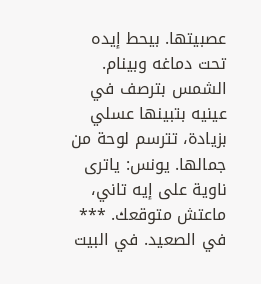عصبيتها. بيحط إيده تحت دماغه وبينام. الشمس بترصف في عينيه بتبينها عسلي بزيادة، تترسم لوحة من جمالها. يونس: ياترى ناوية على إيه تاني، ماعتش متوقعك. *** في الصعيد. في البيت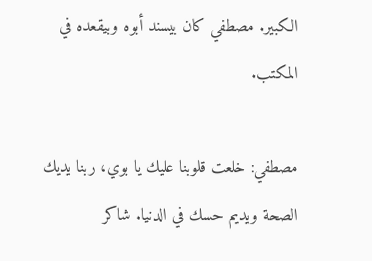الكبير. مصطفي كان بيسند أبوه وبيقعده في المكتب.

مصطفي: خلعت قلوبنا عليك يا بوي، ربنا يديك الصحة ويديم حسك في الدنيا. شاكر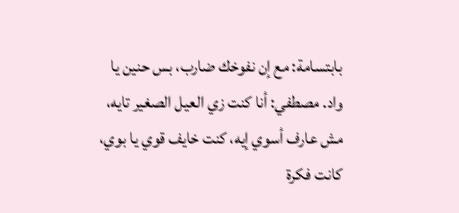بابتسامة: مع إن نفوخك ضارب، بس حنين يا واد. مصطفي: أنا كنت زي العيل الصغير تايه، مش عارف أسوي إيه، كنت خايف قوي يا بوي، كانت فكرة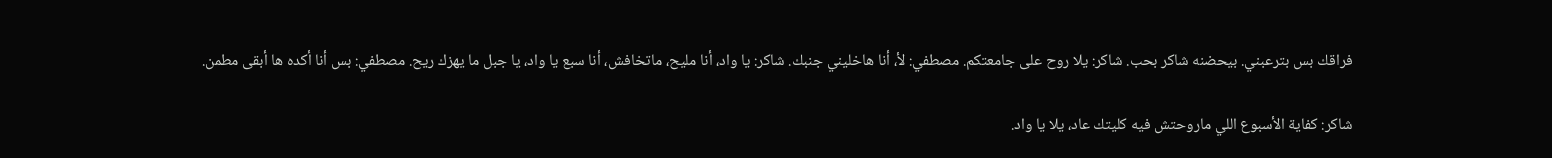فراقك بس بترعبني. بيحضنه شاكر بحب. شاكر: يلا روح على جامعتكم. مصطفي: لأ، أنا هاخليني جنبك. شاكر: يا واد، أنا مليح، ماتخافش، أنا سبع يا واد، يا جبل ما يهزك ريح. مصطفي: بس أنا أكده ها أبقى مطمن.

شاكر: كفاية الأسبوع اللي ماروحتش فيه كليتك عاد، يلا يا واد.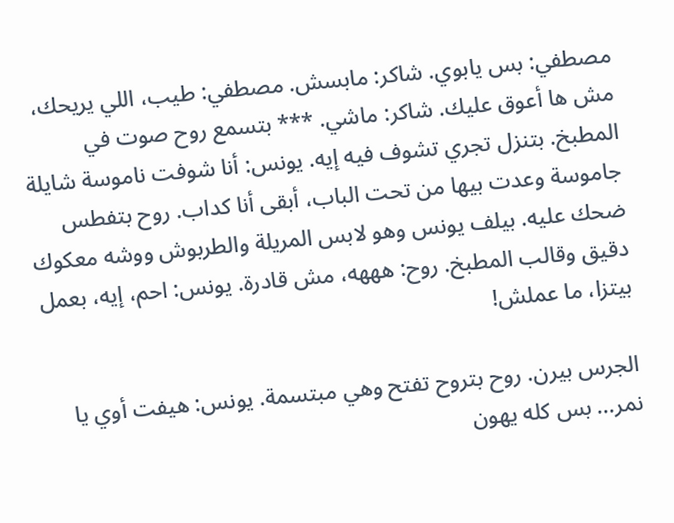مصطفي: بس يابوي. شاكر: مابسش. مصطفي: طيب، اللي يريحك، مش ها أعوق عليك. شاكر: ماشي. *** بتسمع روح صوت في المطبخ. بتنزل تجري تشوف فيه إيه. يونس: أنا شوفت ناموسة شايلة جاموسة وعدت بيها من تحت الباب، أبقى أنا كداب. روح بتفطس ضحك عليه. بيلف يونس وهو لابس المريلة والطربوش ووشه معكوك دقيق وقالب المطبخ. روح: هههه، مش قادرة. يونس: احم، إيه، بعمل بيتزا، ما عملش!

الجرس بيرن. روح بتروح تفتح وهي مبتسمة. يونس: هيفت أوي يا نمر... بس كله يهون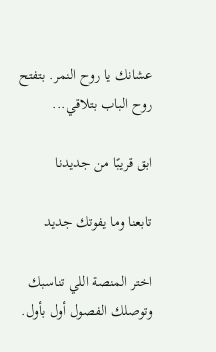عشانك يا روح النمر. بتفتح روح الباب بتلاقي...

ابق قريبًا من جديدنا

تابعنا وما يفوتك جديد

اختر المنصة اللي تناسبك وتوصلك الفصول أول بأول.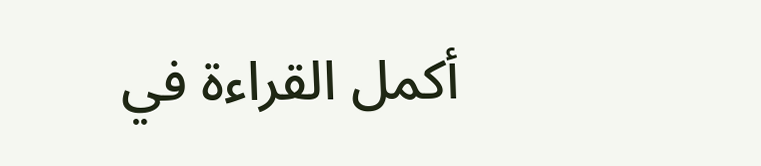أكمل القراءة في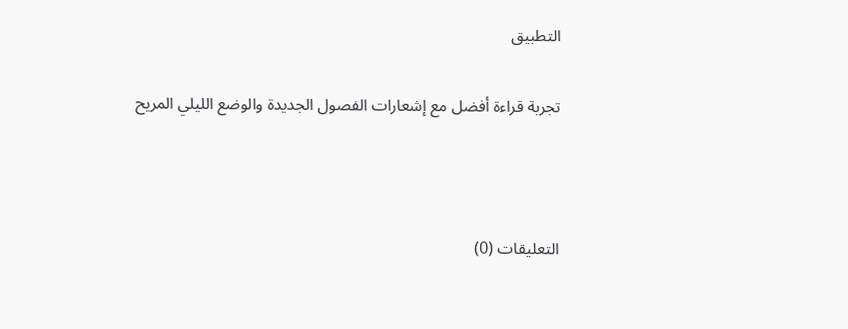التطبيق

تجربة قراءة أفضل مع إشعارات الفصول الجديدة والوضع الليلي المريح



التعليقات (0)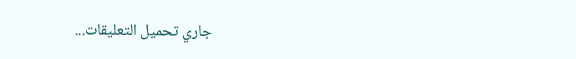جاري تحميل التعليقات...